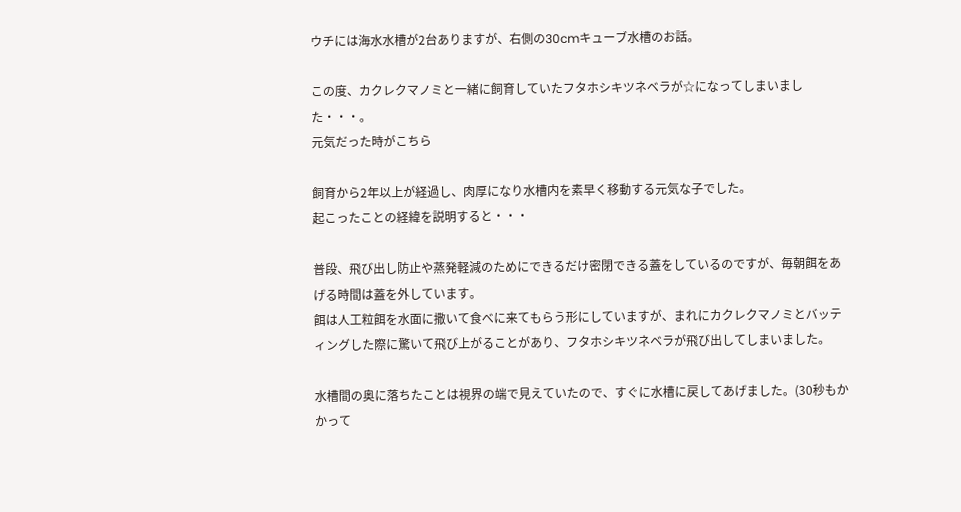ウチには海水水槽が2台ありますが、右側の30cmキューブ水槽のお話。

この度、カクレクマノミと一緒に飼育していたフタホシキツネベラが☆になってしまいました・・・。
元気だった時がこちら

飼育から2年以上が経過し、肉厚になり水槽内を素早く移動する元気な子でした。
起こったことの経緯を説明すると・・・

普段、飛び出し防止や蒸発軽減のためにできるだけ密閉できる蓋をしているのですが、毎朝餌をあげる時間は蓋を外しています。
餌は人工粒餌を水面に撒いて食べに来てもらう形にしていますが、まれにカクレクマノミとバッティングした際に驚いて飛び上がることがあり、フタホシキツネベラが飛び出してしまいました。

水槽間の奥に落ちたことは視界の端で見えていたので、すぐに水槽に戻してあげました。(30秒もかかって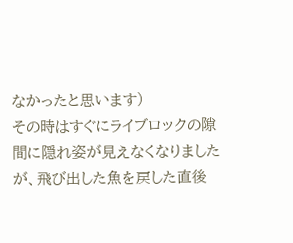なかったと思います)
その時はすぐにライブロックの隙間に隠れ姿が見えなくなりましたが、飛び出した魚を戻した直後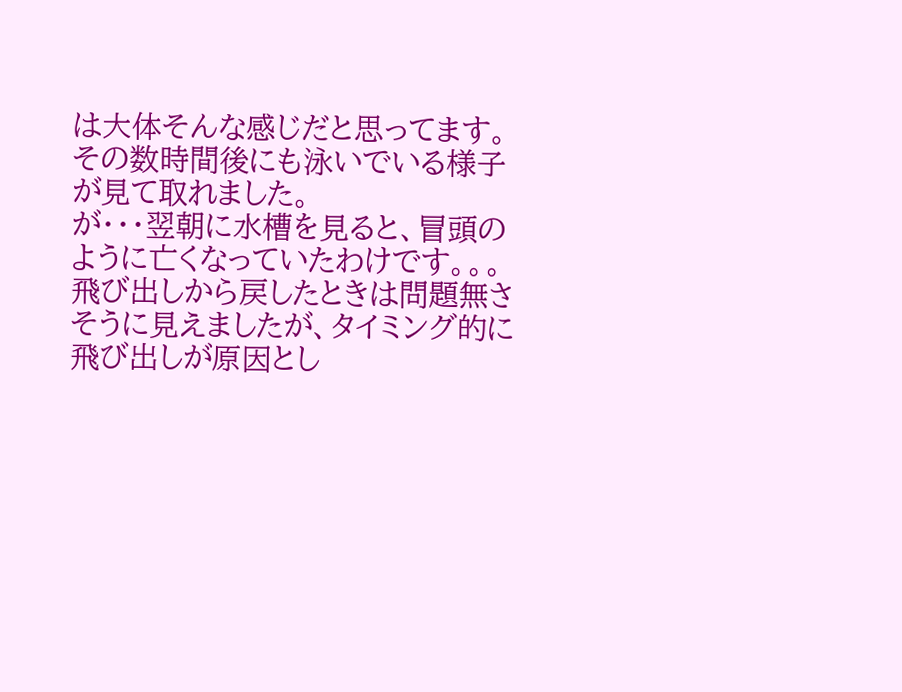は大体そんな感じだと思ってます。
その数時間後にも泳いでいる様子が見て取れました。
が・・・翌朝に水槽を見ると、冒頭のように亡くなっていたわけです。。。
飛び出しから戻したときは問題無さそうに見えましたが、タイミング的に飛び出しが原因とし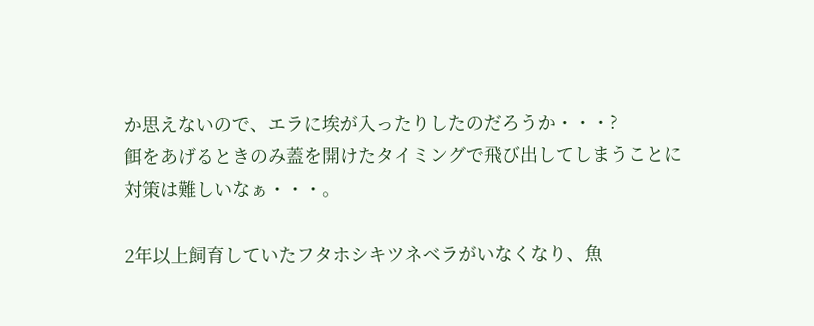か思えないので、エラに埃が入ったりしたのだろうか・・・?
餌をあげるときのみ蓋を開けたタイミングで飛び出してしまうことに対策は難しいなぁ・・・。

2年以上飼育していたフタホシキツネベラがいなくなり、魚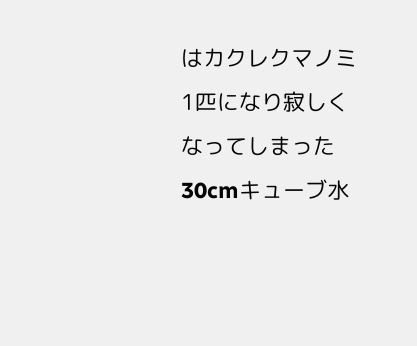はカクレクマノミ1匹になり寂しくなってしまった30cmキューブ水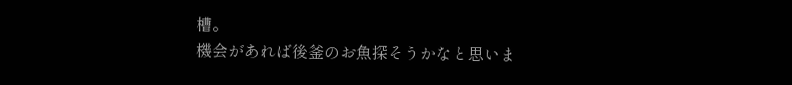槽。
機会があれば後釜のお魚探そうかなと思いま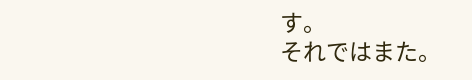す。
それではまた。